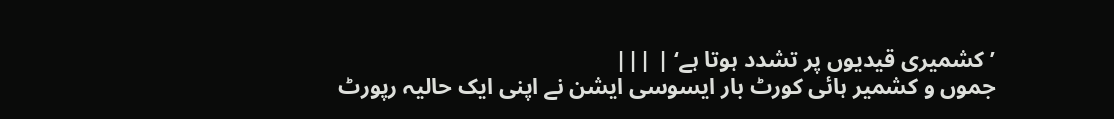’کشمیری قیدیوں پر تشدد ہوتا ہے‘ | |||
جموں و کشمیر ہائی کورٹ بار ایسوسی ایشن نے اپنی ایک حالیہ رپورٹ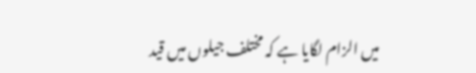میں الزام لگایا ہے کہ مختلف جیلوں میں قید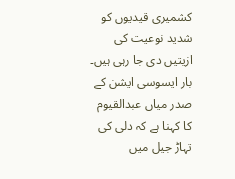کشمیری قیدیوں کو شدید نوعیت کی ازیتیں دی جا رہی ہیں۔ بار ایسوسی ایشن کے صدر میاں عبدالقیوم کا کہنا ہے کہ دلی کی تہاڑ جیل میں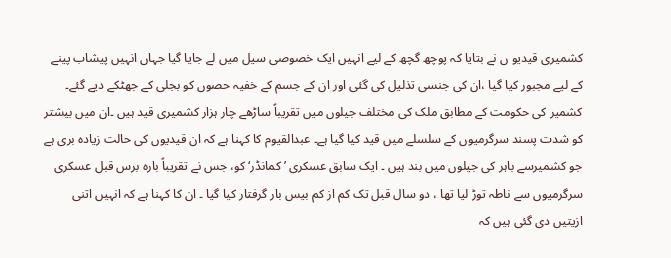کشمیری قیدیو ں نے بتایا کہ پوچھ گچھ کے لیے انہیں ایک خصوصی سیل میں لے جایا گیا جہاں انہیں پیشاب پینے کے لیے مجبور کیا گیا ،ان کی جنسی تذلیل کی گئی اور ان کے جسم کے خفیہ حصوں کو بجلی کے جھٹکے دیے گئے۔ کشمیر کی حکومت کے مطابق ملک کی مختلف جیلوں میں تقریباً ساڑھے چار ہزار کشمیری قید ہیں ۔ان میں بیشتر کو شدت پسند سرگرمیوں کے سلسلے میں قید کیا گیا ہے۔ عبدالقیوم کا کہنا ہے کہ ان قیدیوں کی حالت زیادہ بری ہے جو کشمیرسے باہر کی جیلوں میں بند ہیں ۔ ایک سابق عسکری ’کمانڈر‘ کو، جس نے تقریباً بارہ برس قبل عسکری سرگرمیوں سے ناطہ توڑ لیا تھا ، دو سال قبل تک کم از کم بیس بار گرفتار کیا گیا ۔ ان کا کہنا ہے کہ انہیں اتنی ازیتیں دی گئی ہیں کہ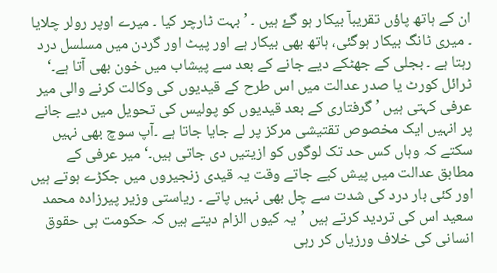ان کے ہاتھ پاؤں تقریبآ بیکار ہو گۓ ہیں ۔ ’ بہت ٹارچر کیا ۔ میرے اوپر رولر چلایا ۔ میری ٹانگ بیکار ہوگئی، ہاتھ بھی بیکار ہے اور پیٹ اور گردن میں مسلسل درد رہتا ہے ۔ بجلی کے جھٹکے دیے جانے کے بعد سے پیشاب میں خون بھی آتا ہے۔‘
ٹرائل کورٹ یا صدر عدالت میں اس طرح کے قیدیوں کی وکالت کرنے والی میر عرفی کہتی ہیں ’ گرفتاری کے بعد قیدیوں کو پولیس کی تحویل میں دیے جانے پر انہیں ایک مخصوص تقتیشی مرکز پر لے جایا جاتا ہے ۔آپ سوچ بھی نہیں سکتے کہ وہاں کس حد تک لوگوں کو ازیتیں دی جاتی ہیں۔‘ میر عرفی کے مطابق عدالت میں پیش کیے جاتے وقت یہ قیدی زنجیروں میں جکڑے ہوتے ہیں اور کئی بار درد کی شدت سے چل بھی نہیں پاتے ۔ ریاستی وزیر پیرزادہ محمد سعید اس کی تردید کرتے ہیں ’یہ کیوں الزام دیتے ہیں کہ حکومت ہی حقوق انسانی کی خلاف ورزیاں کر رہی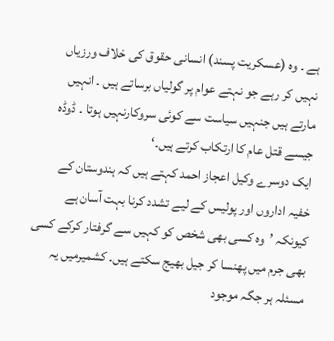ہے ۔ وہ (عسکریت پسند) انسانی حقوق کی خلاف ورزیاں نہیں کر رہے جو نہتے عوام پر گولیاں برساتے ہیں ۔ انہیں مارتے ہیں جنہیں سیاست سے کوئی سروکارنہیں ہوتا ۔ ڈوڈہ جیسے قتل عام کا ارتکاب کرتے ہیں۔‘
ایک دوسرے وکیل اعجاز احمد کہتے ہیں کہ ہندوستان کے خفیہ اداروں اور پولیس کے لیے تشدد کرنا بہت آسان ہے کیونکہ ’وہ کسی بھی شخص کو کہیں سے گرفتار کرکے کسی بھی جرم میں پھنسا کر جیل بھیج سکتے ہیں۔ کشمیرمیں یہ مسئلہ ہر جگہ موجود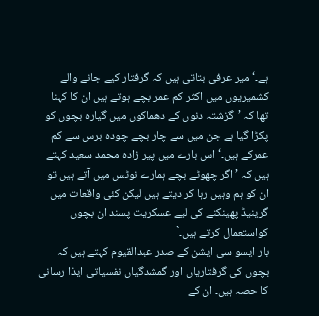ہے۔‘ میر عرفی بتاتی ہیں کہ گرفتار کیے جانے والے کشمیریوں میں اکثر کم عمر بچے ہوتے ہیں ان کا کہنا تھا کہ ’گزشتہ دنوں کے دھماکوں میں گیارہ بچوں کو پکڑا گيا ہے جن میں سے چار بچے چودہ برس سے کم عمرکے ہیں۔‘ اس بارے میں پیر زادہ محمد سعید کہتے ہیں کہ ’ اگر چھوٹے بچے ہمارے نوٹس میں آتے ہیں تو ان کو ہم وہیں رہا کر دیتے ہیں لیکن کئی واقعات میں گرینیڈ پھینکنے کی لیے عسکریت پسند ان بچوں کواستعمال کرتے ہیں۔`
بار ایسو سی ایشن کے صدر عبدالقیوم کہتے ہیں کہ بچوں کی گرفتاریاں اور گمشدگياں نفسیاتی ایذا رسانی کا حصہ ہیں۔ ان کے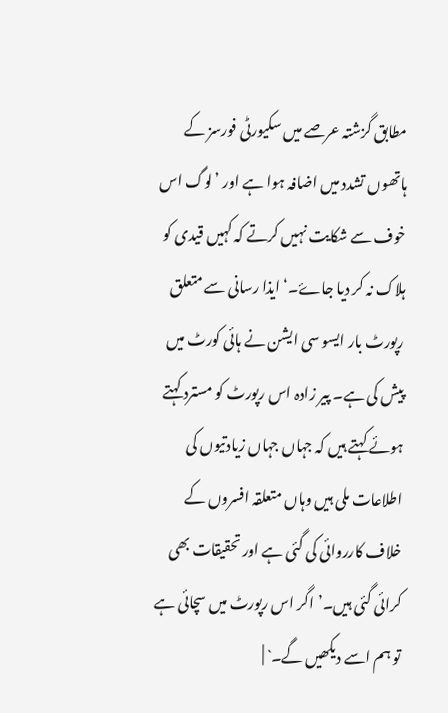مطابق گزشتہ عرصے میں سکیورٹی فورسز کے ہاتھوں تشدد میں اضافہ ہوا ہے اور ’لوگ اس خوف سے شکایت نہیں کرتے کہ کہیں قیدی کو ہلاک نہ کر دیا جاۓ۔‘ ایذا رسانی سے متعلق رپورٹ بار ایسو سی ایشن نے ہائی کورٹ میں پیش کی ہے۔ پیر زادہ اس رپورٹ کو مسترد کہتے ہوئے کہتے ہیں کہ جہاں جہاں زیادتیوں کی اطلاعات ملی ہیں وہاں متعلقہ افسروں کے خلاف کارروائی کی گئی ہے اور تحقیقات بھی کرائی گئی ہیں۔’اگر اس رپورٹ میں سچائی ہے تو ہم اسے دیکھیں گے۔` |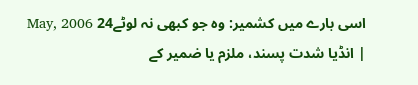اسی بارے میں کشمیر: وہ جو کبھی نہ لوٹے24 May, 2006 | انڈیا شدت پسند، ملزم یا ضمیر کے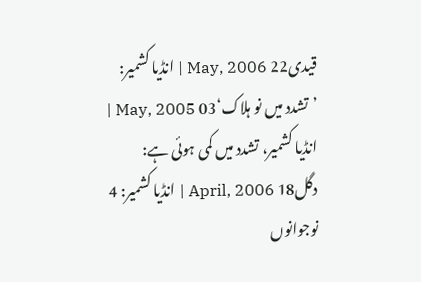قیدی22 May, 2006 | انڈیا کشمیر: ’تشدد میں نو ہلاک‘03 May, 2005 | انڈیا کشمیر، تشدد میں کمی ہوئی ہے: دگل18 April, 2006 | انڈیا کشمیر: 4 نوجوانوں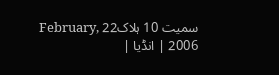سمیت 10 ہلاک22 February, 2006 | انڈیا |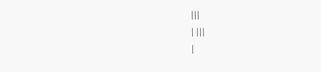|||
| |||
|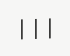|||